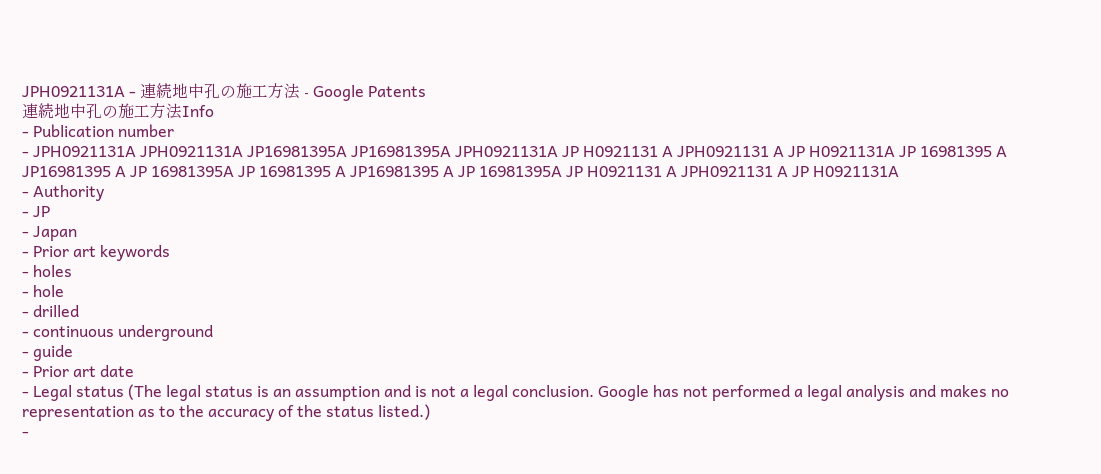JPH0921131A - 連続地中孔の施工方法 - Google Patents
連続地中孔の施工方法Info
- Publication number
- JPH0921131A JPH0921131A JP16981395A JP16981395A JPH0921131A JP H0921131 A JPH0921131 A JP H0921131A JP 16981395 A JP16981395 A JP 16981395A JP 16981395 A JP16981395 A JP 16981395A JP H0921131 A JPH0921131 A JP H0921131A
- Authority
- JP
- Japan
- Prior art keywords
- holes
- hole
- drilled
- continuous underground
- guide
- Prior art date
- Legal status (The legal status is an assumption and is not a legal conclusion. Google has not performed a legal analysis and makes no representation as to the accuracy of the status listed.)
-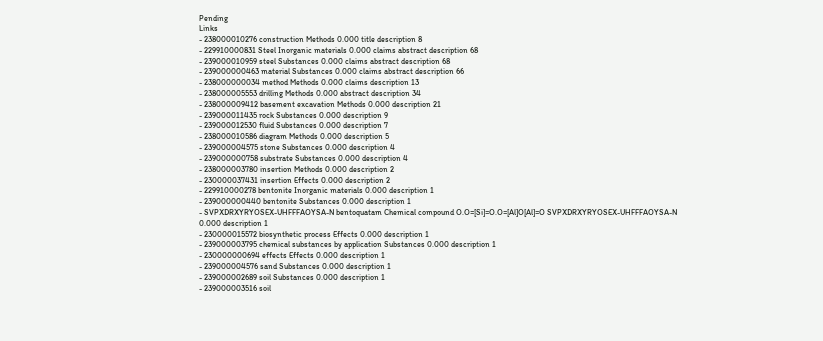Pending
Links
- 238000010276 construction Methods 0.000 title description 8
- 229910000831 Steel Inorganic materials 0.000 claims abstract description 68
- 239000010959 steel Substances 0.000 claims abstract description 68
- 239000000463 material Substances 0.000 claims abstract description 66
- 238000000034 method Methods 0.000 claims description 13
- 238000005553 drilling Methods 0.000 abstract description 34
- 238000009412 basement excavation Methods 0.000 description 21
- 239000011435 rock Substances 0.000 description 9
- 239000012530 fluid Substances 0.000 description 7
- 238000010586 diagram Methods 0.000 description 5
- 239000004575 stone Substances 0.000 description 4
- 239000000758 substrate Substances 0.000 description 4
- 238000003780 insertion Methods 0.000 description 2
- 230000037431 insertion Effects 0.000 description 2
- 229910000278 bentonite Inorganic materials 0.000 description 1
- 239000000440 bentonite Substances 0.000 description 1
- SVPXDRXYRYOSEX-UHFFFAOYSA-N bentoquatam Chemical compound O.O=[Si]=O.O=[Al]O[Al]=O SVPXDRXYRYOSEX-UHFFFAOYSA-N 0.000 description 1
- 230000015572 biosynthetic process Effects 0.000 description 1
- 239000003795 chemical substances by application Substances 0.000 description 1
- 230000000694 effects Effects 0.000 description 1
- 239000004576 sand Substances 0.000 description 1
- 239000002689 soil Substances 0.000 description 1
- 239000003516 soil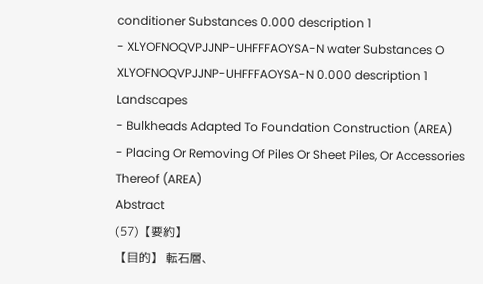conditioner Substances 0.000 description 1
- XLYOFNOQVPJJNP-UHFFFAOYSA-N water Substances O XLYOFNOQVPJJNP-UHFFFAOYSA-N 0.000 description 1
Landscapes
- Bulkheads Adapted To Foundation Construction (AREA)
- Placing Or Removing Of Piles Or Sheet Piles, Or Accessories Thereof (AREA)
Abstract
(57)【要約】
【目的】 転石層、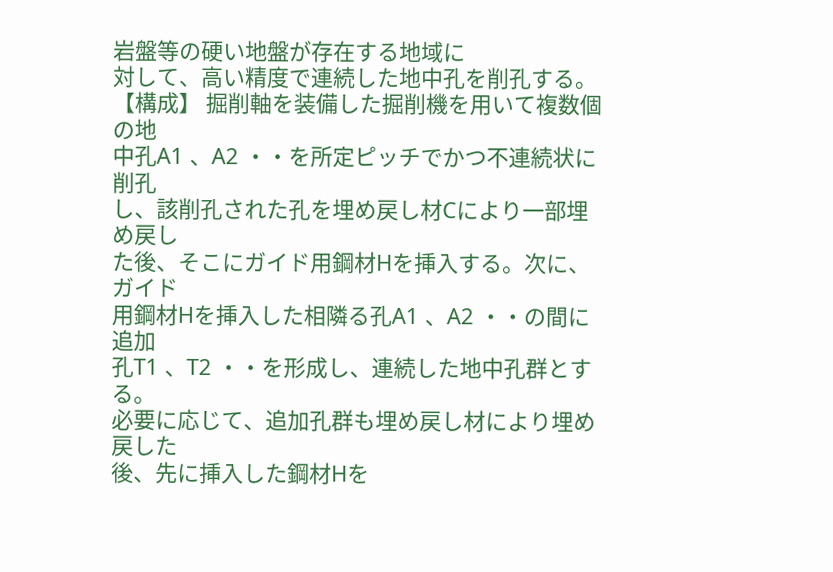岩盤等の硬い地盤が存在する地域に
対して、高い精度で連続した地中孔を削孔する。 【構成】 掘削軸を装備した掘削機を用いて複数個の地
中孔A1 、A2 ・・を所定ピッチでかつ不連続状に削孔
し、該削孔された孔を埋め戻し材Cにより一部埋め戻し
た後、そこにガイド用鋼材Hを挿入する。次に、ガイド
用鋼材Hを挿入した相隣る孔A1 、A2 ・・の間に追加
孔T1 、T2 ・・を形成し、連続した地中孔群とする。
必要に応じて、追加孔群も埋め戻し材により埋め戻した
後、先に挿入した鋼材Hを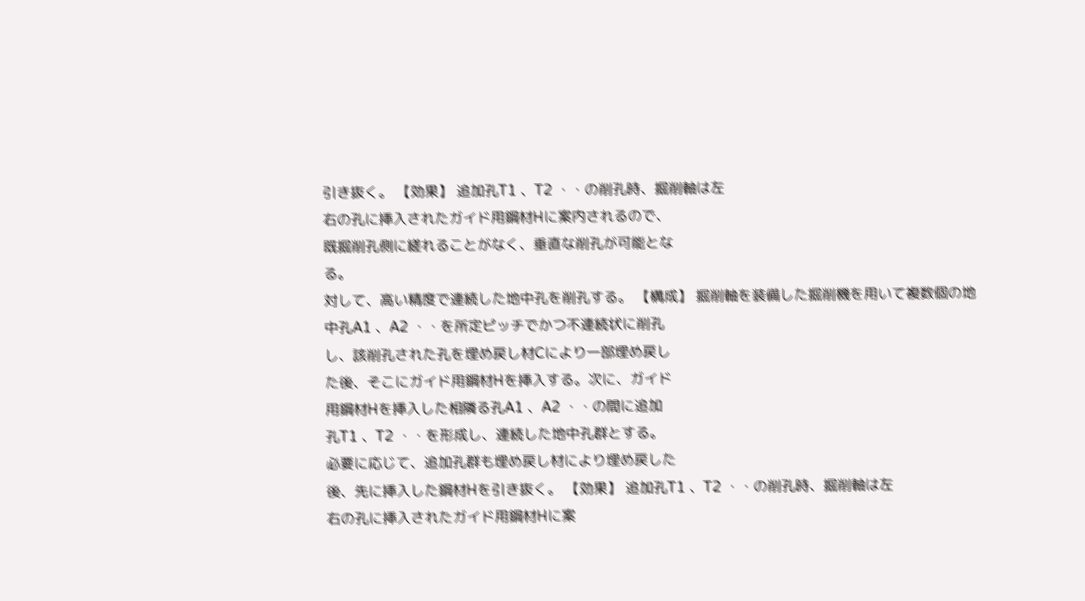引き抜く。 【効果】 追加孔T1 、T2 ・・の削孔時、掘削軸は左
右の孔に挿入されたガイド用鋼材Hに案内されるので、
既掘削孔側に縒れることがなく、垂直な削孔が可能とな
る。
対して、高い精度で連続した地中孔を削孔する。 【構成】 掘削軸を装備した掘削機を用いて複数個の地
中孔A1 、A2 ・・を所定ピッチでかつ不連続状に削孔
し、該削孔された孔を埋め戻し材Cにより一部埋め戻し
た後、そこにガイド用鋼材Hを挿入する。次に、ガイド
用鋼材Hを挿入した相隣る孔A1 、A2 ・・の間に追加
孔T1 、T2 ・・を形成し、連続した地中孔群とする。
必要に応じて、追加孔群も埋め戻し材により埋め戻した
後、先に挿入した鋼材Hを引き抜く。 【効果】 追加孔T1 、T2 ・・の削孔時、掘削軸は左
右の孔に挿入されたガイド用鋼材Hに案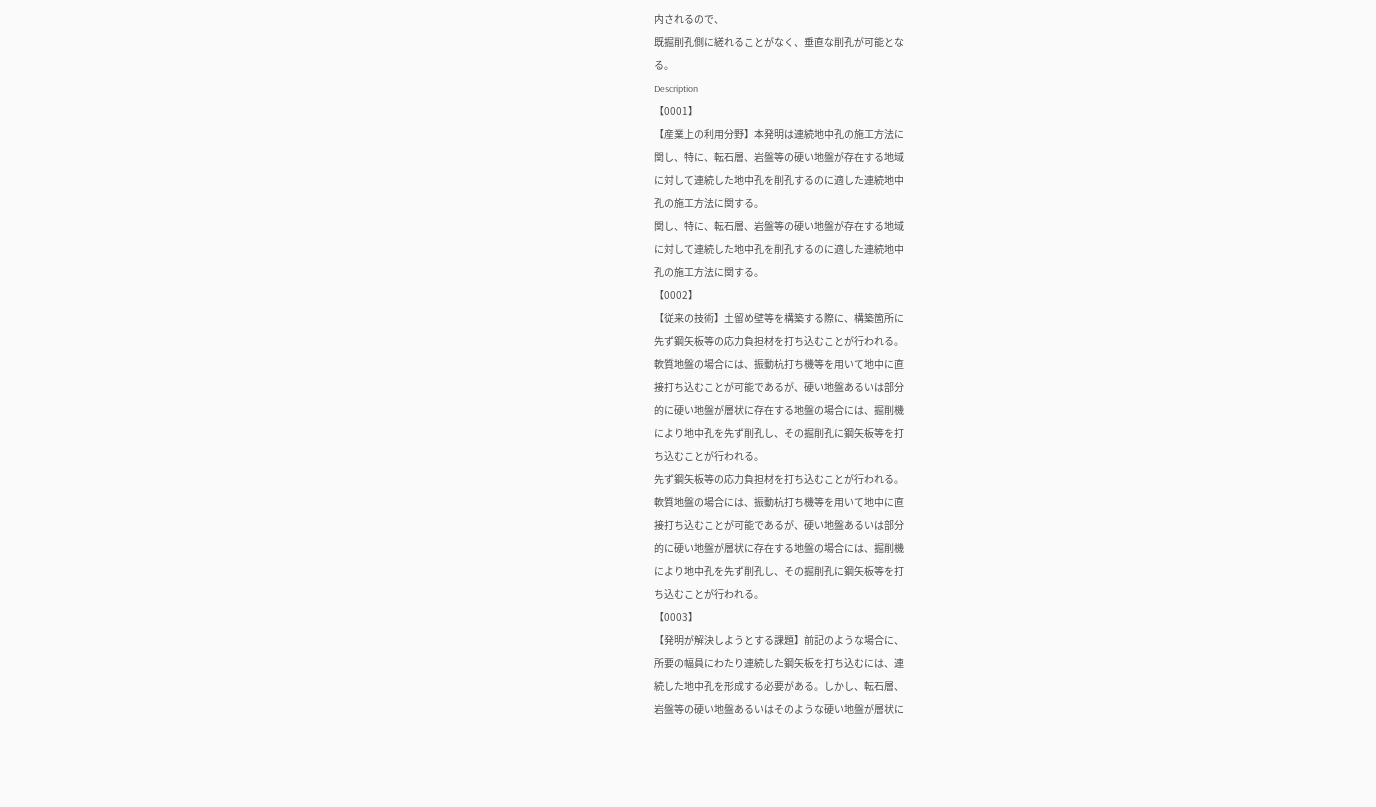内されるので、
既掘削孔側に縒れることがなく、垂直な削孔が可能とな
る。
Description
【0001】
【産業上の利用分野】本発明は連続地中孔の施工方法に
関し、特に、転石層、岩盤等の硬い地盤が存在する地域
に対して連続した地中孔を削孔するのに適した連続地中
孔の施工方法に関する。
関し、特に、転石層、岩盤等の硬い地盤が存在する地域
に対して連続した地中孔を削孔するのに適した連続地中
孔の施工方法に関する。
【0002】
【従来の技術】土留め壁等を構築する際に、構築箇所に
先ず鋼矢板等の応力負担材を打ち込むことが行われる。
軟質地盤の場合には、振動杭打ち機等を用いて地中に直
接打ち込むことが可能であるが、硬い地盤あるいは部分
的に硬い地盤が層状に存在する地盤の場合には、掘削機
により地中孔を先ず削孔し、その掘削孔に鋼矢板等を打
ち込むことが行われる。
先ず鋼矢板等の応力負担材を打ち込むことが行われる。
軟質地盤の場合には、振動杭打ち機等を用いて地中に直
接打ち込むことが可能であるが、硬い地盤あるいは部分
的に硬い地盤が層状に存在する地盤の場合には、掘削機
により地中孔を先ず削孔し、その掘削孔に鋼矢板等を打
ち込むことが行われる。
【0003】
【発明が解決しようとする課題】前記のような場合に、
所要の幅員にわたり連続した鋼矢板を打ち込むには、連
続した地中孔を形成する必要がある。しかし、転石層、
岩盤等の硬い地盤あるいはそのような硬い地盤が層状に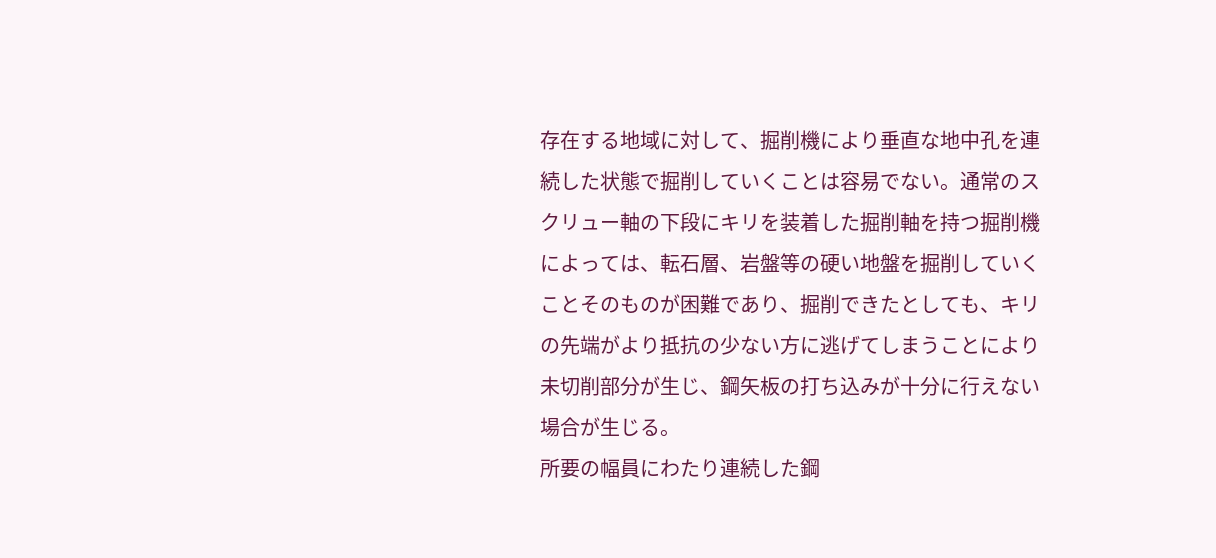存在する地域に対して、掘削機により垂直な地中孔を連
続した状態で掘削していくことは容易でない。通常のス
クリュー軸の下段にキリを装着した掘削軸を持つ掘削機
によっては、転石層、岩盤等の硬い地盤を掘削していく
ことそのものが困難であり、掘削できたとしても、キリ
の先端がより抵抗の少ない方に逃げてしまうことにより
未切削部分が生じ、鋼矢板の打ち込みが十分に行えない
場合が生じる。
所要の幅員にわたり連続した鋼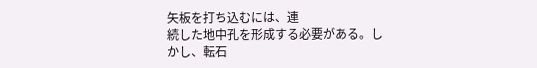矢板を打ち込むには、連
続した地中孔を形成する必要がある。しかし、転石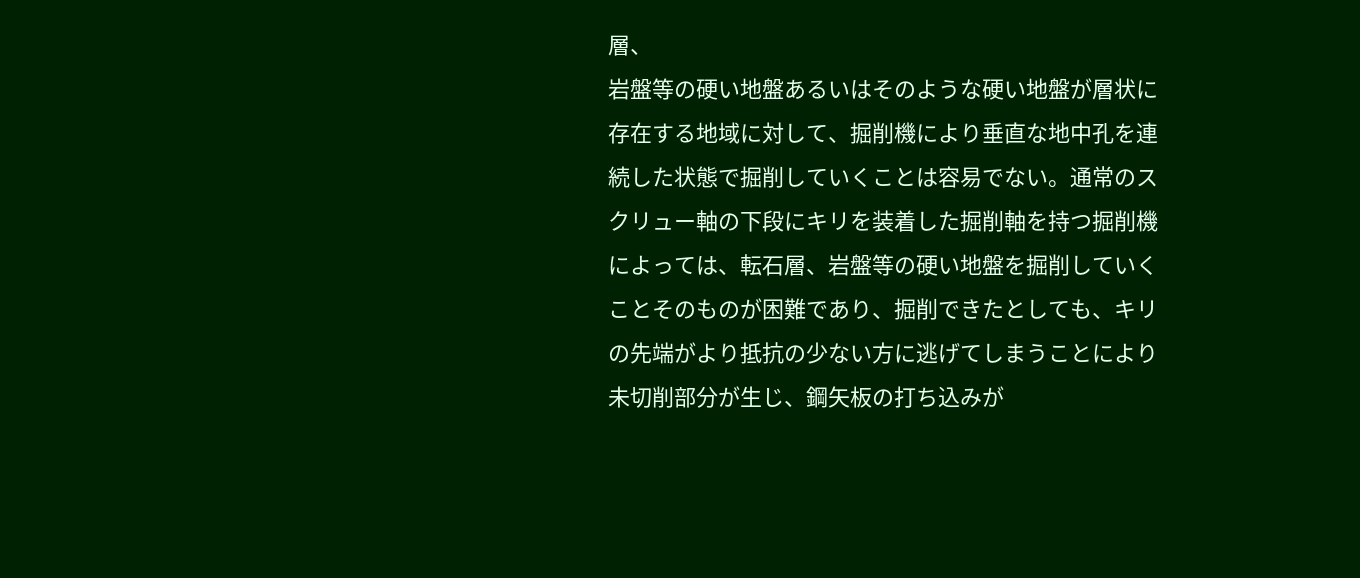層、
岩盤等の硬い地盤あるいはそのような硬い地盤が層状に
存在する地域に対して、掘削機により垂直な地中孔を連
続した状態で掘削していくことは容易でない。通常のス
クリュー軸の下段にキリを装着した掘削軸を持つ掘削機
によっては、転石層、岩盤等の硬い地盤を掘削していく
ことそのものが困難であり、掘削できたとしても、キリ
の先端がより抵抗の少ない方に逃げてしまうことにより
未切削部分が生じ、鋼矢板の打ち込みが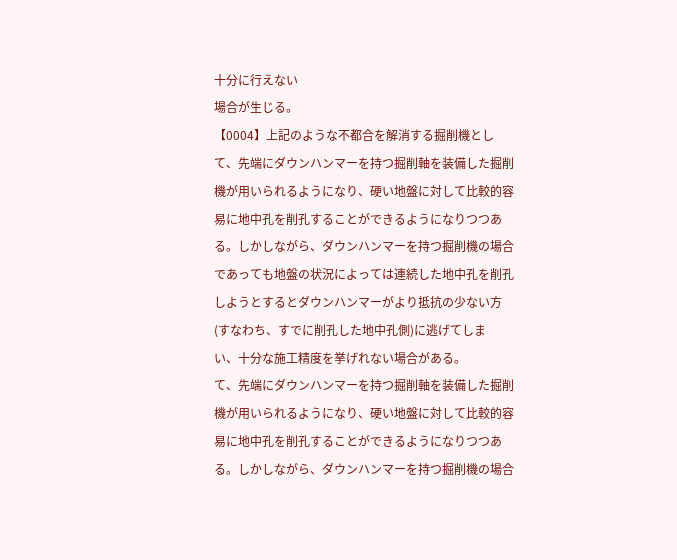十分に行えない
場合が生じる。
【0004】上記のような不都合を解消する掘削機とし
て、先端にダウンハンマーを持つ掘削軸を装備した掘削
機が用いられるようになり、硬い地盤に対して比較的容
易に地中孔を削孔することができるようになりつつあ
る。しかしながら、ダウンハンマーを持つ掘削機の場合
であっても地盤の状況によっては連続した地中孔を削孔
しようとするとダウンハンマーがより抵抗の少ない方
(すなわち、すでに削孔した地中孔側)に逃げてしま
い、十分な施工精度を挙げれない場合がある。
て、先端にダウンハンマーを持つ掘削軸を装備した掘削
機が用いられるようになり、硬い地盤に対して比較的容
易に地中孔を削孔することができるようになりつつあ
る。しかしながら、ダウンハンマーを持つ掘削機の場合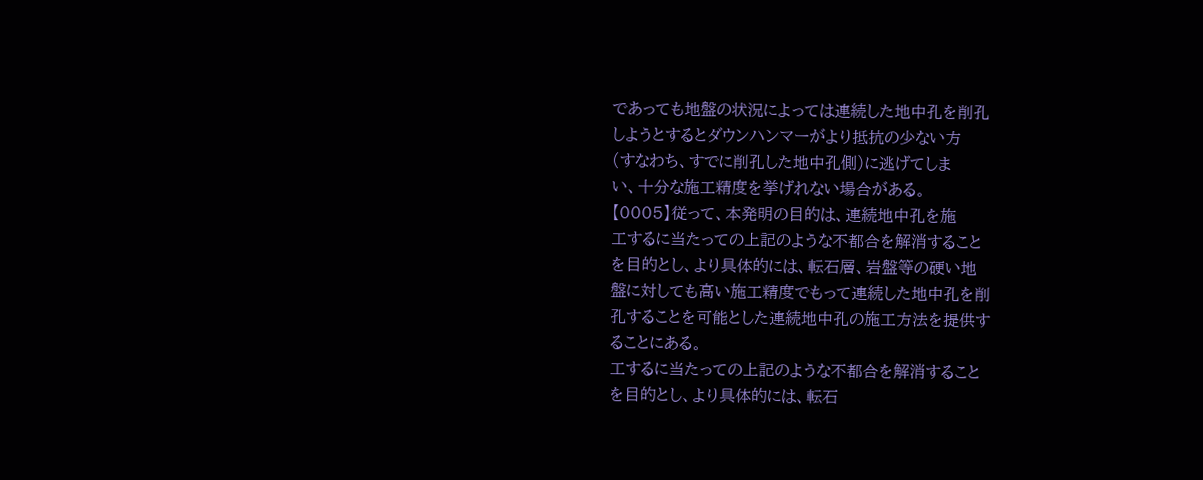であっても地盤の状況によっては連続した地中孔を削孔
しようとするとダウンハンマーがより抵抗の少ない方
(すなわち、すでに削孔した地中孔側)に逃げてしま
い、十分な施工精度を挙げれない場合がある。
【0005】従って、本発明の目的は、連続地中孔を施
工するに当たっての上記のような不都合を解消すること
を目的とし、より具体的には、転石層、岩盤等の硬い地
盤に対しても高い施工精度でもって連続した地中孔を削
孔することを可能とした連続地中孔の施工方法を提供す
ることにある。
工するに当たっての上記のような不都合を解消すること
を目的とし、より具体的には、転石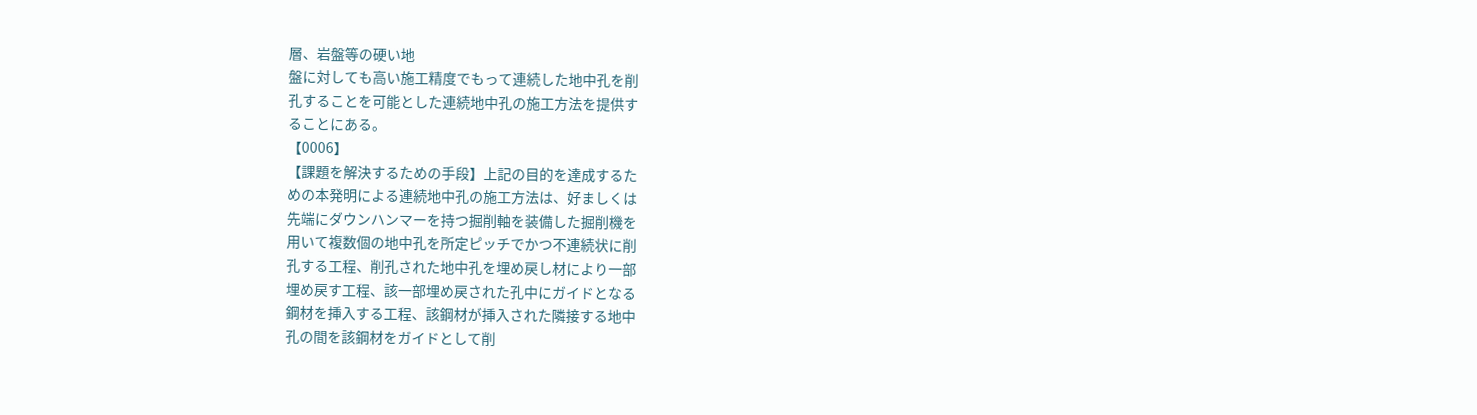層、岩盤等の硬い地
盤に対しても高い施工精度でもって連続した地中孔を削
孔することを可能とした連続地中孔の施工方法を提供す
ることにある。
【0006】
【課題を解決するための手段】上記の目的を達成するた
めの本発明による連続地中孔の施工方法は、好ましくは
先端にダウンハンマーを持つ掘削軸を装備した掘削機を
用いて複数個の地中孔を所定ピッチでかつ不連続状に削
孔する工程、削孔された地中孔を埋め戻し材により一部
埋め戻す工程、該一部埋め戻された孔中にガイドとなる
鋼材を挿入する工程、該鋼材が挿入された隣接する地中
孔の間を該鋼材をガイドとして削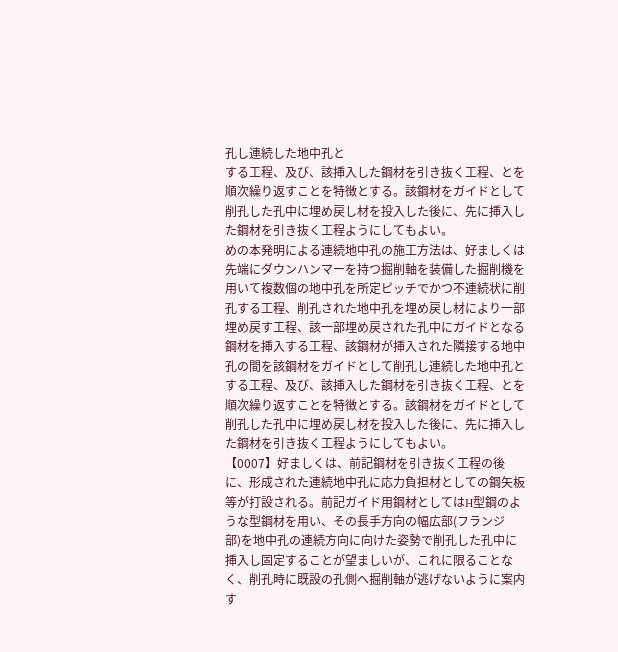孔し連続した地中孔と
する工程、及び、該挿入した鋼材を引き抜く工程、とを
順次繰り返すことを特徴とする。該鋼材をガイドとして
削孔した孔中に埋め戻し材を投入した後に、先に挿入し
た鋼材を引き抜く工程ようにしてもよい。
めの本発明による連続地中孔の施工方法は、好ましくは
先端にダウンハンマーを持つ掘削軸を装備した掘削機を
用いて複数個の地中孔を所定ピッチでかつ不連続状に削
孔する工程、削孔された地中孔を埋め戻し材により一部
埋め戻す工程、該一部埋め戻された孔中にガイドとなる
鋼材を挿入する工程、該鋼材が挿入された隣接する地中
孔の間を該鋼材をガイドとして削孔し連続した地中孔と
する工程、及び、該挿入した鋼材を引き抜く工程、とを
順次繰り返すことを特徴とする。該鋼材をガイドとして
削孔した孔中に埋め戻し材を投入した後に、先に挿入し
た鋼材を引き抜く工程ようにしてもよい。
【0007】好ましくは、前記鋼材を引き抜く工程の後
に、形成された連続地中孔に応力負担材としての鋼矢板
等が打設される。前記ガイド用鋼材としてはH型鋼のよ
うな型鋼材を用い、その長手方向の幅広部(フランジ
部)を地中孔の連続方向に向けた姿勢で削孔した孔中に
挿入し固定することが望ましいが、これに限ることな
く、削孔時に既設の孔側へ掘削軸が逃げないように案内
す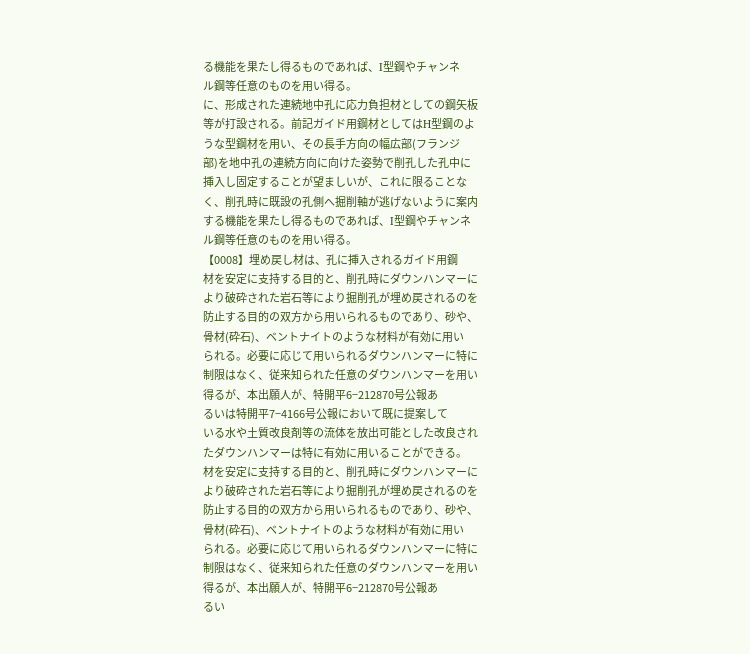る機能を果たし得るものであれば、I型鋼やチャンネ
ル鋼等任意のものを用い得る。
に、形成された連続地中孔に応力負担材としての鋼矢板
等が打設される。前記ガイド用鋼材としてはH型鋼のよ
うな型鋼材を用い、その長手方向の幅広部(フランジ
部)を地中孔の連続方向に向けた姿勢で削孔した孔中に
挿入し固定することが望ましいが、これに限ることな
く、削孔時に既設の孔側へ掘削軸が逃げないように案内
する機能を果たし得るものであれば、I型鋼やチャンネ
ル鋼等任意のものを用い得る。
【0008】埋め戻し材は、孔に挿入されるガイド用鋼
材を安定に支持する目的と、削孔時にダウンハンマーに
より破砕された岩石等により掘削孔が埋め戻されるのを
防止する目的の双方から用いられるものであり、砂や、
骨材(砕石)、ベントナイトのような材料が有効に用い
られる。必要に応じて用いられるダウンハンマーに特に
制限はなく、従来知られた任意のダウンハンマーを用い
得るが、本出願人が、特開平6−212870号公報あ
るいは特開平7−4166号公報において既に提案して
いる水や土質改良剤等の流体を放出可能とした改良され
たダウンハンマーは特に有効に用いることができる。
材を安定に支持する目的と、削孔時にダウンハンマーに
より破砕された岩石等により掘削孔が埋め戻されるのを
防止する目的の双方から用いられるものであり、砂や、
骨材(砕石)、ベントナイトのような材料が有効に用い
られる。必要に応じて用いられるダウンハンマーに特に
制限はなく、従来知られた任意のダウンハンマーを用い
得るが、本出願人が、特開平6−212870号公報あ
るい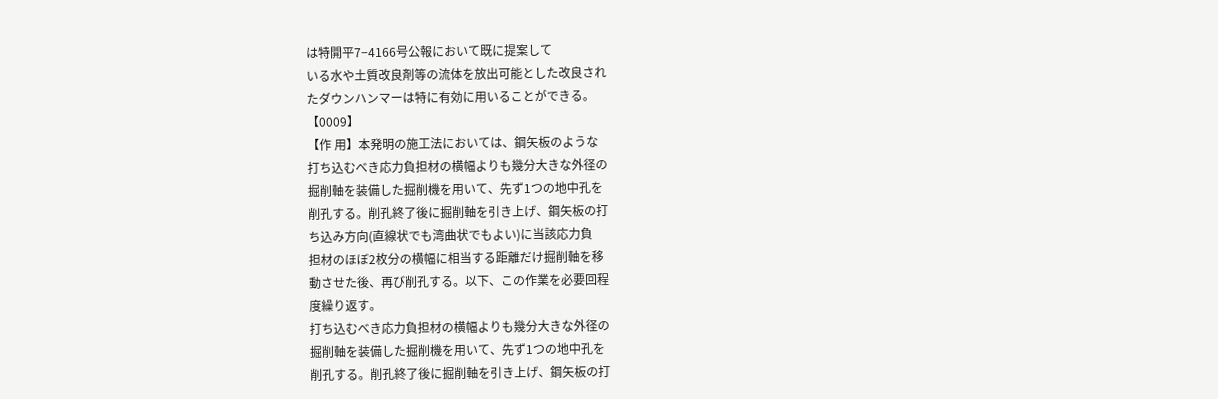は特開平7−4166号公報において既に提案して
いる水や土質改良剤等の流体を放出可能とした改良され
たダウンハンマーは特に有効に用いることができる。
【0009】
【作 用】本発明の施工法においては、鋼矢板のような
打ち込むべき応力負担材の横幅よりも幾分大きな外径の
掘削軸を装備した掘削機を用いて、先ず1つの地中孔を
削孔する。削孔終了後に掘削軸を引き上げ、鋼矢板の打
ち込み方向(直線状でも湾曲状でもよい)に当該応力負
担材のほぼ2枚分の横幅に相当する距離だけ掘削軸を移
動させた後、再び削孔する。以下、この作業を必要回程
度繰り返す。
打ち込むべき応力負担材の横幅よりも幾分大きな外径の
掘削軸を装備した掘削機を用いて、先ず1つの地中孔を
削孔する。削孔終了後に掘削軸を引き上げ、鋼矢板の打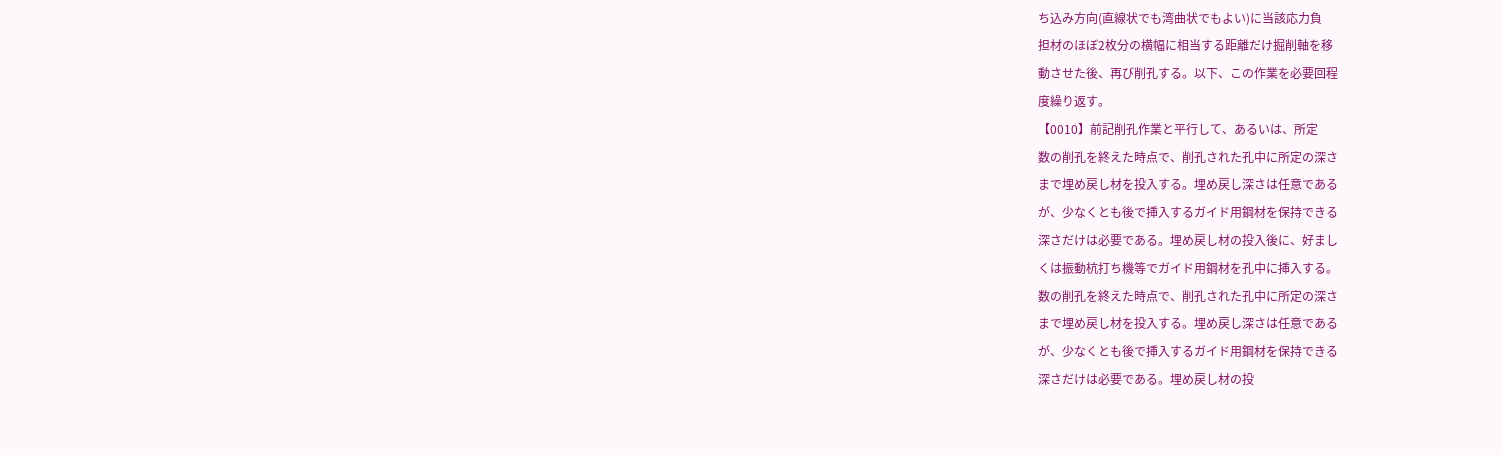ち込み方向(直線状でも湾曲状でもよい)に当該応力負
担材のほぼ2枚分の横幅に相当する距離だけ掘削軸を移
動させた後、再び削孔する。以下、この作業を必要回程
度繰り返す。
【0010】前記削孔作業と平行して、あるいは、所定
数の削孔を終えた時点で、削孔された孔中に所定の深さ
まで埋め戻し材を投入する。埋め戻し深さは任意である
が、少なくとも後で挿入するガイド用鋼材を保持できる
深さだけは必要である。埋め戻し材の投入後に、好まし
くは振動杭打ち機等でガイド用鋼材を孔中に挿入する。
数の削孔を終えた時点で、削孔された孔中に所定の深さ
まで埋め戻し材を投入する。埋め戻し深さは任意である
が、少なくとも後で挿入するガイド用鋼材を保持できる
深さだけは必要である。埋め戻し材の投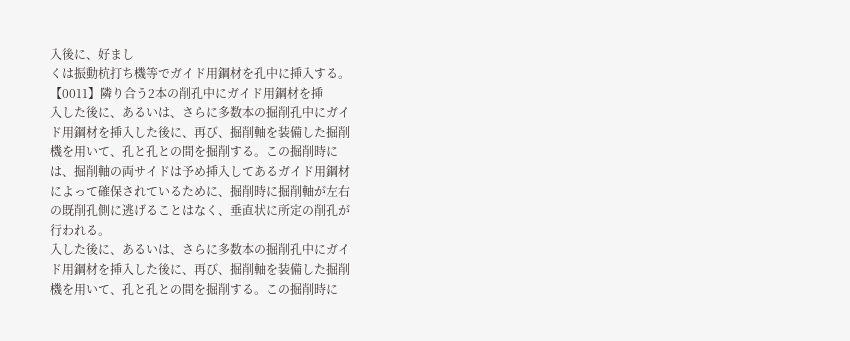入後に、好まし
くは振動杭打ち機等でガイド用鋼材を孔中に挿入する。
【0011】隣り合う2本の削孔中にガイド用鋼材を挿
入した後に、あるいは、さらに多数本の掘削孔中にガイ
ド用鋼材を挿入した後に、再び、掘削軸を装備した掘削
機を用いて、孔と孔との間を掘削する。この掘削時に
は、掘削軸の両サイドは予め挿入してあるガイド用鋼材
によって確保されているために、掘削時に掘削軸が左右
の既削孔側に逃げることはなく、垂直状に所定の削孔が
行われる。
入した後に、あるいは、さらに多数本の掘削孔中にガイ
ド用鋼材を挿入した後に、再び、掘削軸を装備した掘削
機を用いて、孔と孔との間を掘削する。この掘削時に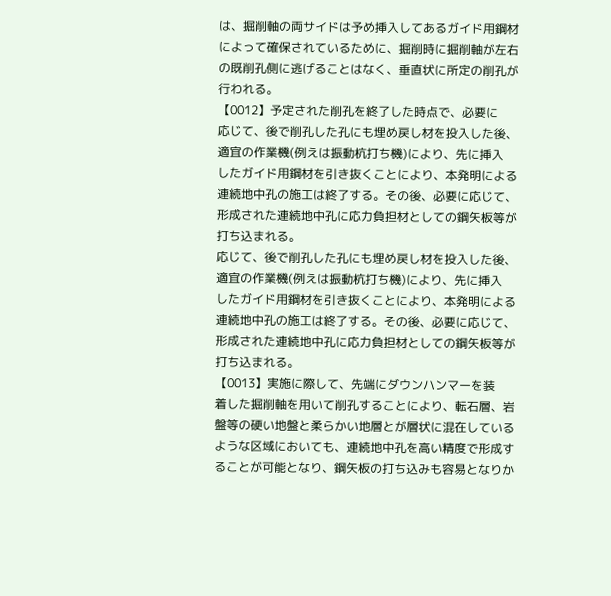は、掘削軸の両サイドは予め挿入してあるガイド用鋼材
によって確保されているために、掘削時に掘削軸が左右
の既削孔側に逃げることはなく、垂直状に所定の削孔が
行われる。
【0012】予定された削孔を終了した時点で、必要に
応じて、後で削孔した孔にも埋め戻し材を投入した後、
適宜の作業機(例えは振動杭打ち機)により、先に挿入
したガイド用鋼材を引き抜くことにより、本発明による
連続地中孔の施工は終了する。その後、必要に応じて、
形成された連続地中孔に応力負担材としての鋼矢板等が
打ち込まれる。
応じて、後で削孔した孔にも埋め戻し材を投入した後、
適宜の作業機(例えは振動杭打ち機)により、先に挿入
したガイド用鋼材を引き抜くことにより、本発明による
連続地中孔の施工は終了する。その後、必要に応じて、
形成された連続地中孔に応力負担材としての鋼矢板等が
打ち込まれる。
【0013】実施に際して、先端にダウンハンマーを装
着した掘削軸を用いて削孔することにより、転石層、岩
盤等の硬い地盤と柔らかい地層とが層状に混在している
ような区域においても、連続地中孔を高い精度で形成す
ることが可能となり、鋼矢板の打ち込みも容易となりか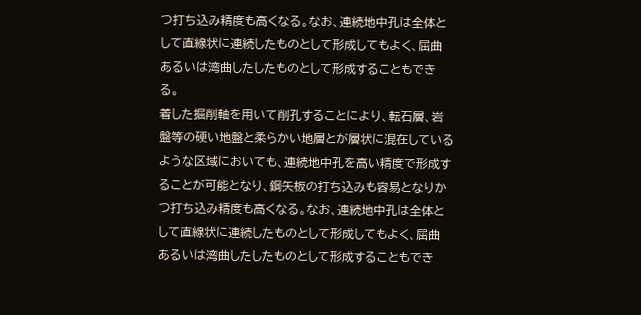つ打ち込み精度も高くなる。なお、連続地中孔は全体と
して直線状に連続したものとして形成してもよく、屈曲
あるいは湾曲したしたものとして形成することもでき
る。
着した掘削軸を用いて削孔することにより、転石層、岩
盤等の硬い地盤と柔らかい地層とが層状に混在している
ような区域においても、連続地中孔を高い精度で形成す
ることが可能となり、鋼矢板の打ち込みも容易となりか
つ打ち込み精度も高くなる。なお、連続地中孔は全体と
して直線状に連続したものとして形成してもよく、屈曲
あるいは湾曲したしたものとして形成することもでき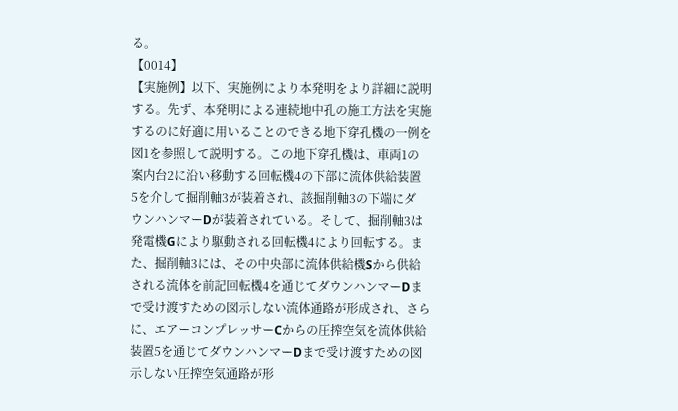る。
【0014】
【実施例】以下、実施例により本発明をより詳細に説明
する。先ず、本発明による連続地中孔の施工方法を実施
するのに好適に用いることのできる地下穿孔機の一例を
図1を参照して説明する。この地下穿孔機は、車両1の
案内台2に沿い移動する回転機4の下部に流体供給装置
5を介して掘削軸3が装着され、該掘削軸3の下端にダ
ウンハンマーDが装着されている。そして、掘削軸3は
発電機Gにより駆動される回転機4により回転する。ま
た、掘削軸3には、その中央部に流体供給機Sから供給
される流体を前記回転機4を通じてダウンハンマーDま
で受け渡すための図示しない流体通路が形成され、さら
に、エアーコンプレッサーCからの圧搾空気を流体供給
装置5を通じてダウンハンマーDまで受け渡すための図
示しない圧搾空気通路が形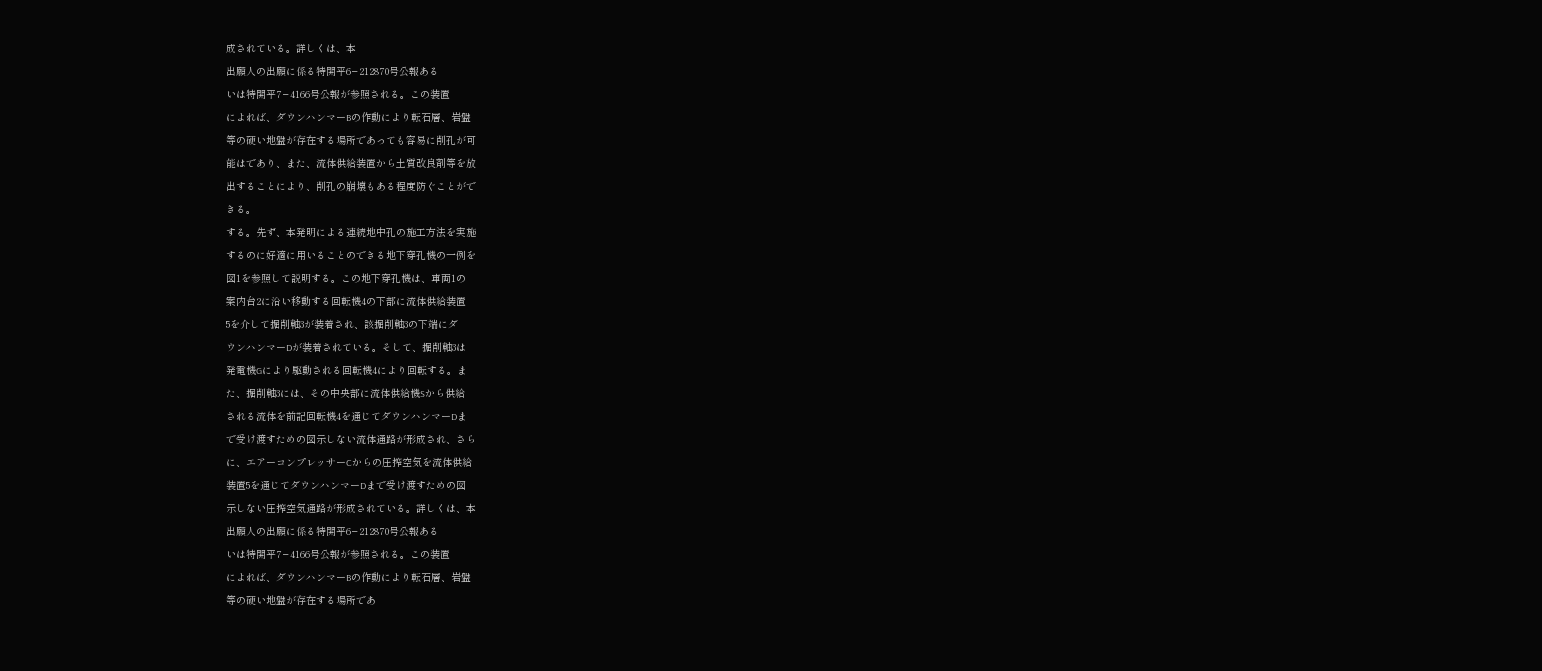成されている。詳しくは、本
出願人の出願に係る特開平6−212870号公報ある
いは特開平7−4166号公報が参照される。この装置
によれば、ダウンハンマーBの作動により転石層、岩盤
等の硬い地盤が存在する場所であっても容易に削孔が可
能はであり、また、流体供給装置から土質改良剤等を放
出することにより、削孔の崩壊もある程度防ぐことがで
きる。
する。先ず、本発明による連続地中孔の施工方法を実施
するのに好適に用いることのできる地下穿孔機の一例を
図1を参照して説明する。この地下穿孔機は、車両1の
案内台2に沿い移動する回転機4の下部に流体供給装置
5を介して掘削軸3が装着され、該掘削軸3の下端にダ
ウンハンマーDが装着されている。そして、掘削軸3は
発電機Gにより駆動される回転機4により回転する。ま
た、掘削軸3には、その中央部に流体供給機Sから供給
される流体を前記回転機4を通じてダウンハンマーDま
で受け渡すための図示しない流体通路が形成され、さら
に、エアーコンプレッサーCからの圧搾空気を流体供給
装置5を通じてダウンハンマーDまで受け渡すための図
示しない圧搾空気通路が形成されている。詳しくは、本
出願人の出願に係る特開平6−212870号公報ある
いは特開平7−4166号公報が参照される。この装置
によれば、ダウンハンマーBの作動により転石層、岩盤
等の硬い地盤が存在する場所であ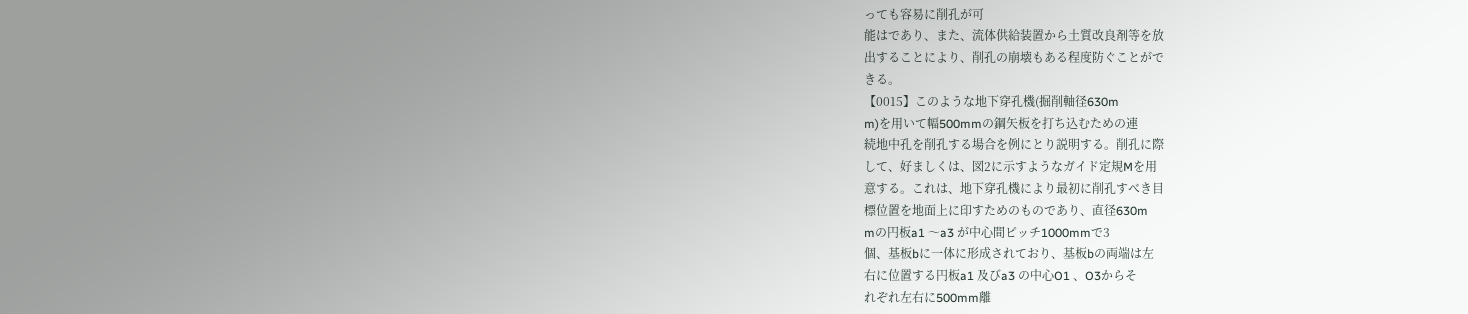っても容易に削孔が可
能はであり、また、流体供給装置から土質改良剤等を放
出することにより、削孔の崩壊もある程度防ぐことがで
きる。
【0015】このような地下穿孔機(掘削軸径630m
m)を用いて幅500mmの鋼矢板を打ち込むための連
続地中孔を削孔する場合を例にとり説明する。削孔に際
して、好ましくは、図2に示すようなガイド定規Mを用
意する。これは、地下穿孔機により最初に削孔すべき目
標位置を地面上に印すためのものであり、直径630m
mの円板a1 〜a3 が中心間ピッチ1000mmで3
個、基板bに一体に形成されており、基板bの両端は左
右に位置する円板a1 及びa3 の中心O1 、O3からそ
れぞれ左右に500mm離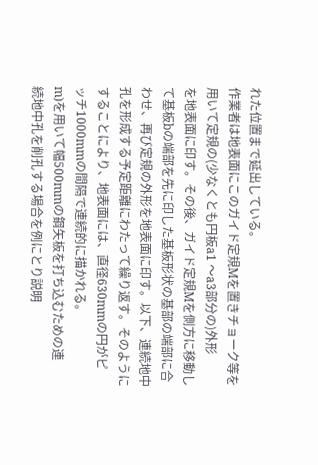れた位置まで延出している。
作業者は地表面にこのガイド定規Mを置きチョーク等を
用いて定規の(少なくとも円板a1 〜a3部分の)外形
を地表面に印す。その後、ガイド定規Mを側方に移動し
て基板bの端部を先に印した基板形状の基部の端部に合
わせ、再び定規の外形を地表面に印す。以下、連続地中
孔を形成する予定距離にわたって繰り返す。そのように
することにより、地表面には、直径630mmの円がピ
ッチ1000mmの間隔で連続的に描かれる。
m)を用いて幅500mmの鋼矢板を打ち込むための連
続地中孔を削孔する場合を例にとり説明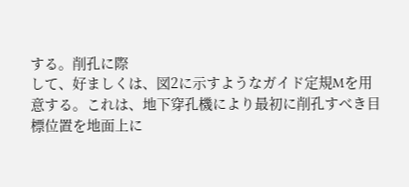する。削孔に際
して、好ましくは、図2に示すようなガイド定規Mを用
意する。これは、地下穿孔機により最初に削孔すべき目
標位置を地面上に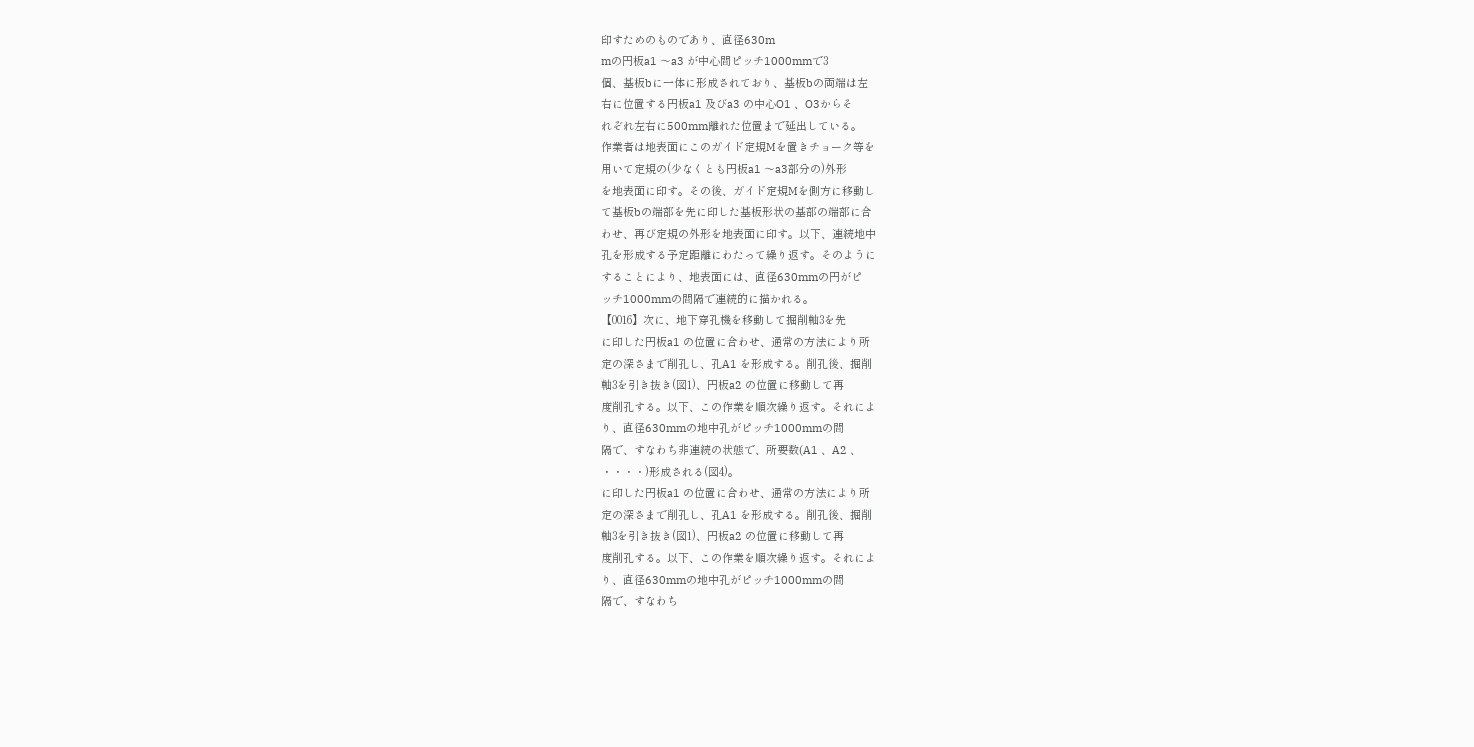印すためのものであり、直径630m
mの円板a1 〜a3 が中心間ピッチ1000mmで3
個、基板bに一体に形成されており、基板bの両端は左
右に位置する円板a1 及びa3 の中心O1 、O3からそ
れぞれ左右に500mm離れた位置まで延出している。
作業者は地表面にこのガイド定規Mを置きチョーク等を
用いて定規の(少なくとも円板a1 〜a3部分の)外形
を地表面に印す。その後、ガイド定規Mを側方に移動し
て基板bの端部を先に印した基板形状の基部の端部に合
わせ、再び定規の外形を地表面に印す。以下、連続地中
孔を形成する予定距離にわたって繰り返す。そのように
することにより、地表面には、直径630mmの円がピ
ッチ1000mmの間隔で連続的に描かれる。
【0016】次に、地下穿孔機を移動して掘削軸3を先
に印した円板a1 の位置に合わせ、通常の方法により所
定の深さまで削孔し、孔A1 を形成する。削孔後、掘削
軸3を引き抜き(図1)、円板a2 の位置に移動して再
度削孔する。以下、この作業を順次繰り返す。それによ
り、直径630mmの地中孔がピッチ1000mmの間
隔で、すなわち非連続の状態で、所要数(A1 、A2 、
・・・・)形成される(図4)。
に印した円板a1 の位置に合わせ、通常の方法により所
定の深さまで削孔し、孔A1 を形成する。削孔後、掘削
軸3を引き抜き(図1)、円板a2 の位置に移動して再
度削孔する。以下、この作業を順次繰り返す。それによ
り、直径630mmの地中孔がピッチ1000mmの間
隔で、すなわち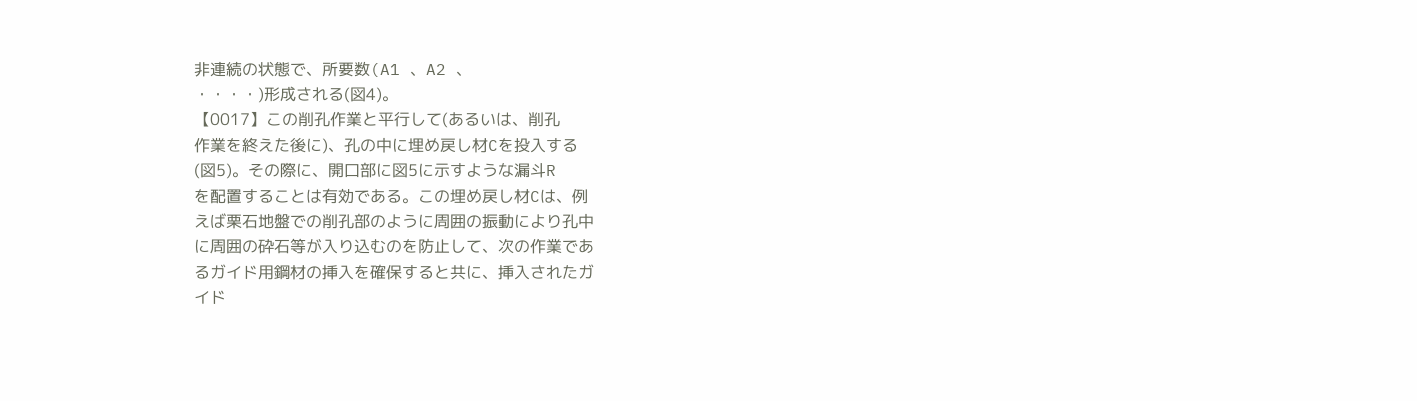非連続の状態で、所要数(A1 、A2 、
・・・・)形成される(図4)。
【0017】この削孔作業と平行して(あるいは、削孔
作業を終えた後に)、孔の中に埋め戻し材Cを投入する
(図5)。その際に、開口部に図5に示すような漏斗R
を配置することは有効である。この埋め戻し材Cは、例
えば栗石地盤での削孔部のように周囲の振動により孔中
に周囲の砕石等が入り込むのを防止して、次の作業であ
るガイド用鋼材の挿入を確保すると共に、挿入されたガ
イド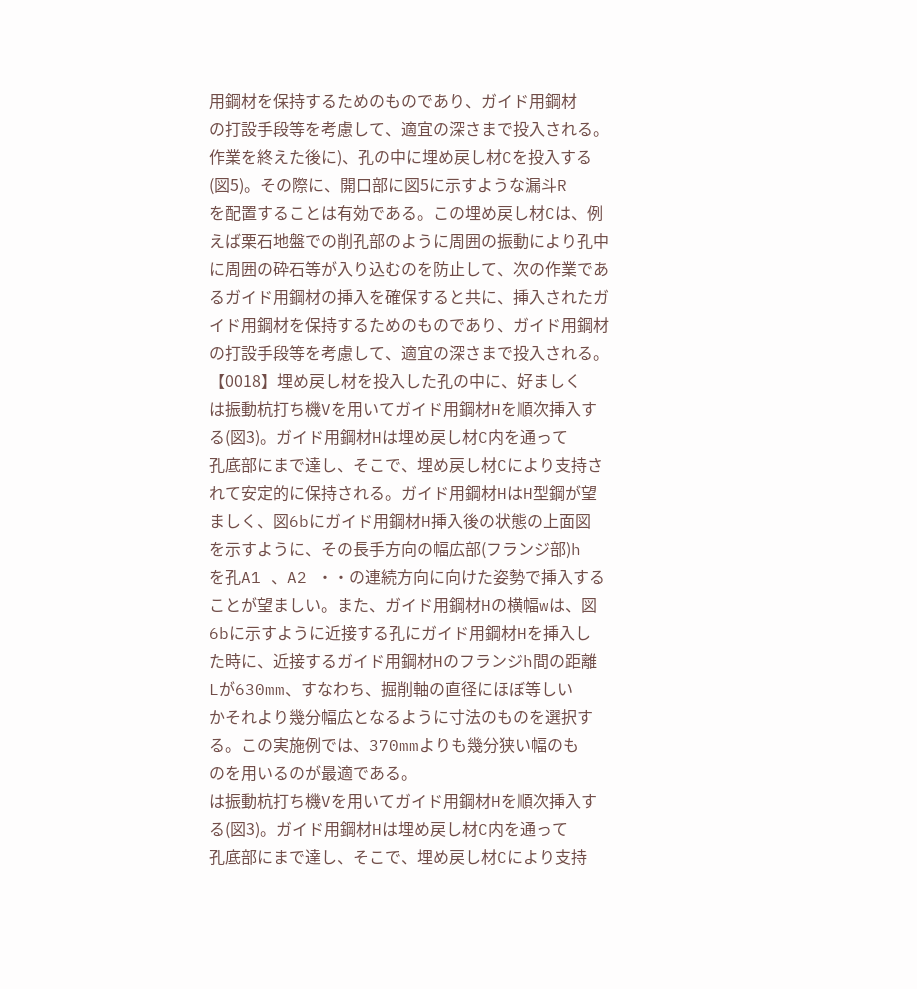用鋼材を保持するためのものであり、ガイド用鋼材
の打設手段等を考慮して、適宜の深さまで投入される。
作業を終えた後に)、孔の中に埋め戻し材Cを投入する
(図5)。その際に、開口部に図5に示すような漏斗R
を配置することは有効である。この埋め戻し材Cは、例
えば栗石地盤での削孔部のように周囲の振動により孔中
に周囲の砕石等が入り込むのを防止して、次の作業であ
るガイド用鋼材の挿入を確保すると共に、挿入されたガ
イド用鋼材を保持するためのものであり、ガイド用鋼材
の打設手段等を考慮して、適宜の深さまで投入される。
【0018】埋め戻し材を投入した孔の中に、好ましく
は振動杭打ち機Vを用いてガイド用鋼材Hを順次挿入す
る(図3)。ガイド用鋼材Hは埋め戻し材C内を通って
孔底部にまで達し、そこで、埋め戻し材Cにより支持さ
れて安定的に保持される。ガイド用鋼材HはH型鋼が望
ましく、図6bにガイド用鋼材H挿入後の状態の上面図
を示すように、その長手方向の幅広部(フランジ部)h
を孔A1 、A2 ・・の連続方向に向けた姿勢で挿入する
ことが望ましい。また、ガイド用鋼材Hの横幅wは、図
6bに示すように近接する孔にガイド用鋼材Hを挿入し
た時に、近接するガイド用鋼材Hのフランジh間の距離
Lが630mm、すなわち、掘削軸の直径にほぼ等しい
かそれより幾分幅広となるように寸法のものを選択す
る。この実施例では、370mmよりも幾分狭い幅のも
のを用いるのが最適である。
は振動杭打ち機Vを用いてガイド用鋼材Hを順次挿入す
る(図3)。ガイド用鋼材Hは埋め戻し材C内を通って
孔底部にまで達し、そこで、埋め戻し材Cにより支持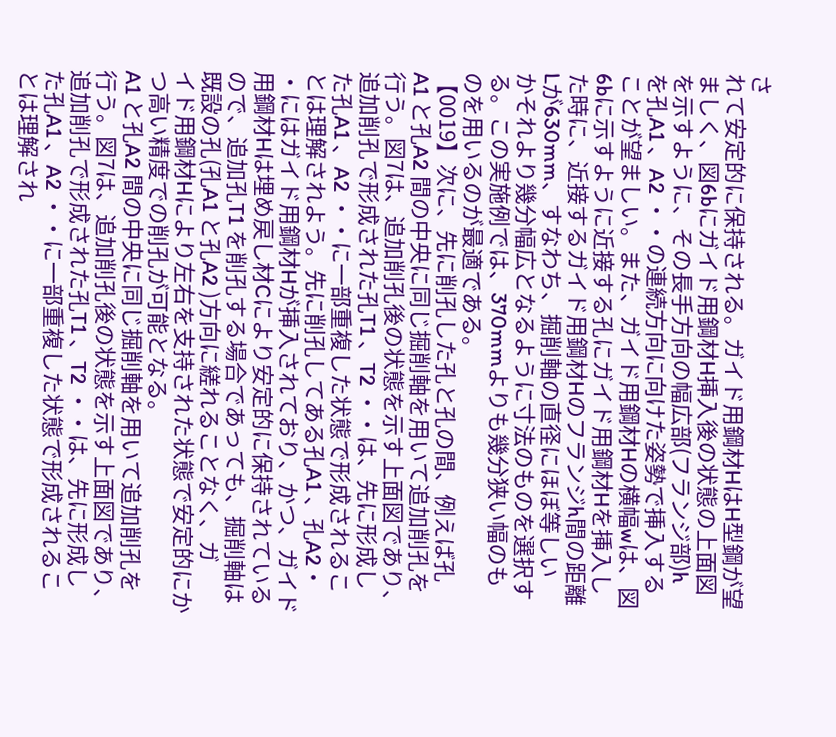さ
れて安定的に保持される。ガイド用鋼材HはH型鋼が望
ましく、図6bにガイド用鋼材H挿入後の状態の上面図
を示すように、その長手方向の幅広部(フランジ部)h
を孔A1 、A2 ・・の連続方向に向けた姿勢で挿入する
ことが望ましい。また、ガイド用鋼材Hの横幅wは、図
6bに示すように近接する孔にガイド用鋼材Hを挿入し
た時に、近接するガイド用鋼材Hのフランジh間の距離
Lが630mm、すなわち、掘削軸の直径にほぼ等しい
かそれより幾分幅広となるように寸法のものを選択す
る。この実施例では、370mmよりも幾分狭い幅のも
のを用いるのが最適である。
【0019】次に、先に削孔した孔と孔の間、例えば孔
A1 と孔A2 間の中央に同じ掘削軸を用いて追加削孔を
行う。図7は、追加削孔後の状態を示す上面図であり、
追加削孔で形成された孔T1 、T2 ・・は、先に形成し
た孔A1 、A2 ・・に一部重複した状態で形成されるこ
とは理解されよう。先に削孔してある孔A1 、孔A2・
・にはガイド用鋼材Hが挿入されており、かつ、ガイド
用鋼材Hは埋め戻し材Cにより安定的に保持されている
ので、追加孔T1 を削孔する場合であっても、掘削軸は
既設の孔(孔A1 と孔A2 )方向に縒れることなく、ガ
イド用鋼材Hにより左右を支持された状態で安定的にか
つ高い精度での削孔が可能となる。
A1 と孔A2 間の中央に同じ掘削軸を用いて追加削孔を
行う。図7は、追加削孔後の状態を示す上面図であり、
追加削孔で形成された孔T1 、T2 ・・は、先に形成し
た孔A1 、A2 ・・に一部重複した状態で形成されるこ
とは理解され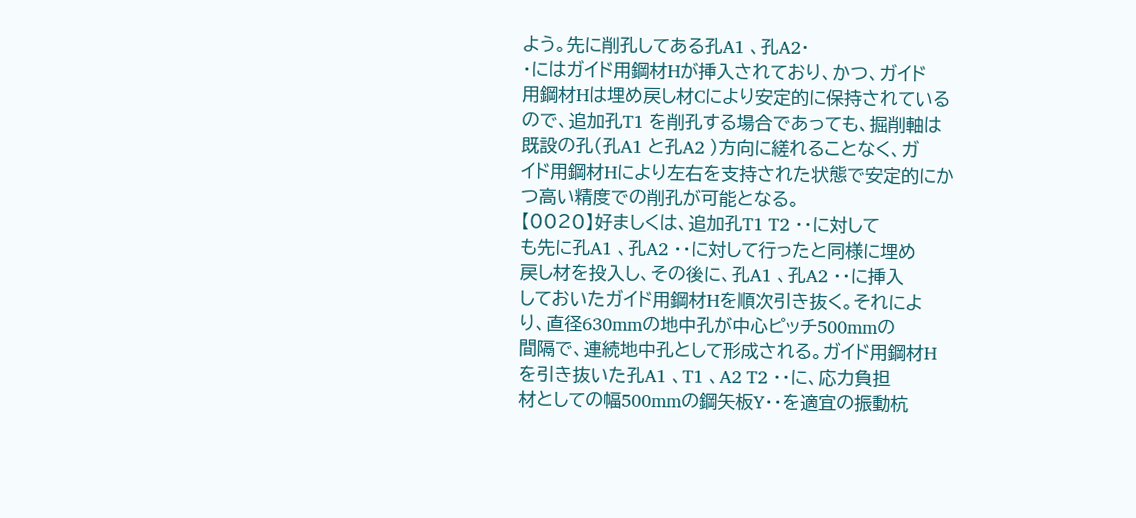よう。先に削孔してある孔A1 、孔A2・
・にはガイド用鋼材Hが挿入されており、かつ、ガイド
用鋼材Hは埋め戻し材Cにより安定的に保持されている
ので、追加孔T1 を削孔する場合であっても、掘削軸は
既設の孔(孔A1 と孔A2 )方向に縒れることなく、ガ
イド用鋼材Hにより左右を支持された状態で安定的にか
つ高い精度での削孔が可能となる。
【0020】好ましくは、追加孔T1 T2 ・・に対して
も先に孔A1 、孔A2 ・・に対して行ったと同様に埋め
戻し材を投入し、その後に、孔A1 、孔A2 ・・に挿入
しておいたガイド用鋼材Hを順次引き抜く。それによ
り、直径630mmの地中孔が中心ピッチ500mmの
間隔で、連続地中孔として形成される。ガイド用鋼材H
を引き抜いた孔A1 、T1 、A2 T2 ・・に、応力負担
材としての幅500mmの鋼矢板Y・・を適宜の振動杭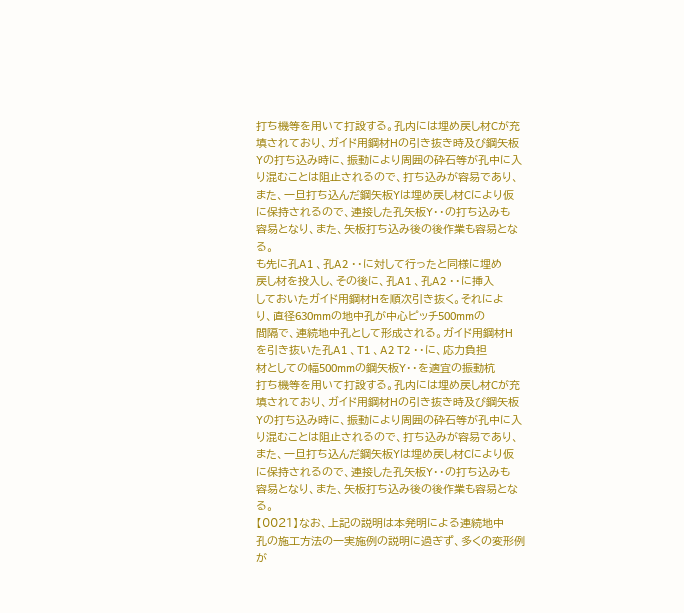打ち機等を用いて打設する。孔内には埋め戻し材Cが充
填されており、ガイド用鋼材Hの引き抜き時及び鋼矢板
Yの打ち込み時に、振動により周囲の砕石等が孔中に入
り混むことは阻止されるので、打ち込みが容易であり、
また、一旦打ち込んだ鋼矢板Yは埋め戻し材Cにより仮
に保持されるので、連接した孔矢板Y・・の打ち込みも
容易となり、また、矢板打ち込み後の後作業も容易とな
る。
も先に孔A1 、孔A2 ・・に対して行ったと同様に埋め
戻し材を投入し、その後に、孔A1 、孔A2 ・・に挿入
しておいたガイド用鋼材Hを順次引き抜く。それによ
り、直径630mmの地中孔が中心ピッチ500mmの
間隔で、連続地中孔として形成される。ガイド用鋼材H
を引き抜いた孔A1 、T1 、A2 T2 ・・に、応力負担
材としての幅500mmの鋼矢板Y・・を適宜の振動杭
打ち機等を用いて打設する。孔内には埋め戻し材Cが充
填されており、ガイド用鋼材Hの引き抜き時及び鋼矢板
Yの打ち込み時に、振動により周囲の砕石等が孔中に入
り混むことは阻止されるので、打ち込みが容易であり、
また、一旦打ち込んだ鋼矢板Yは埋め戻し材Cにより仮
に保持されるので、連接した孔矢板Y・・の打ち込みも
容易となり、また、矢板打ち込み後の後作業も容易とな
る。
【0021】なお、上記の説明は本発明による連続地中
孔の施工方法の一実施例の説明に過ぎず、多くの変形例
が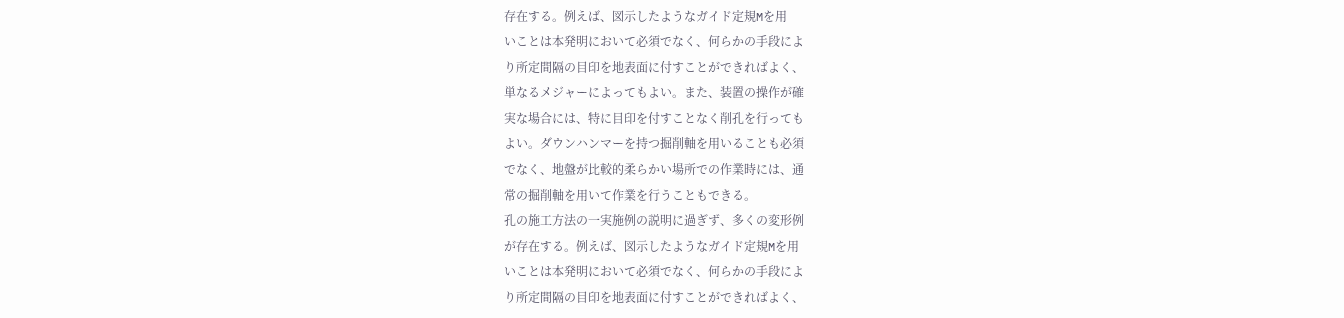存在する。例えば、図示したようなガイド定規Mを用
いことは本発明において必須でなく、何らかの手段によ
り所定間隔の目印を地表面に付すことができればよく、
単なるメジャーによってもよい。また、装置の操作が確
実な場合には、特に目印を付すことなく削孔を行っても
よい。ダウンハンマーを持つ掘削軸を用いることも必須
でなく、地盤が比較的柔らかい場所での作業時には、通
常の掘削軸を用いて作業を行うこともできる。
孔の施工方法の一実施例の説明に過ぎず、多くの変形例
が存在する。例えば、図示したようなガイド定規Mを用
いことは本発明において必須でなく、何らかの手段によ
り所定間隔の目印を地表面に付すことができればよく、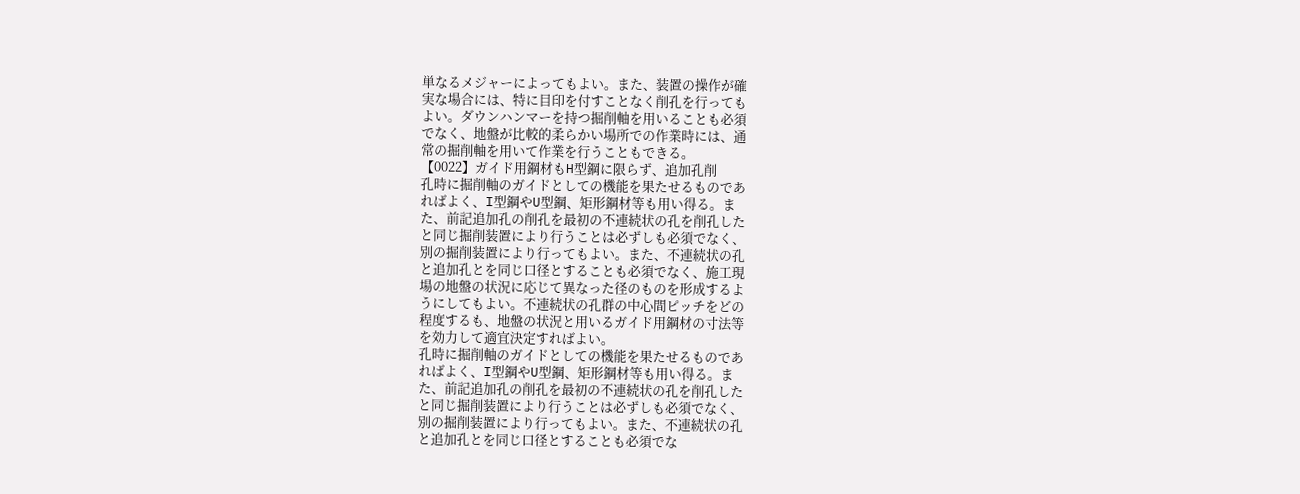単なるメジャーによってもよい。また、装置の操作が確
実な場合には、特に目印を付すことなく削孔を行っても
よい。ダウンハンマーを持つ掘削軸を用いることも必須
でなく、地盤が比較的柔らかい場所での作業時には、通
常の掘削軸を用いて作業を行うこともできる。
【0022】ガイド用鋼材もH型鋼に限らず、追加孔削
孔時に掘削軸のガイドとしての機能を果たせるものであ
ればよく、I型鋼やU型鋼、矩形鋼材等も用い得る。ま
た、前記追加孔の削孔を最初の不連続状の孔を削孔した
と同じ掘削装置により行うことは必ずしも必須でなく、
別の掘削装置により行ってもよい。また、不連続状の孔
と追加孔とを同じ口径とすることも必須でなく、施工現
場の地盤の状況に応じて異なった径のものを形成するよ
うにしてもよい。不連続状の孔群の中心間ピッチをどの
程度するも、地盤の状況と用いるガイド用鋼材の寸法等
を効力して適宜決定すればよい。
孔時に掘削軸のガイドとしての機能を果たせるものであ
ればよく、I型鋼やU型鋼、矩形鋼材等も用い得る。ま
た、前記追加孔の削孔を最初の不連続状の孔を削孔した
と同じ掘削装置により行うことは必ずしも必須でなく、
別の掘削装置により行ってもよい。また、不連続状の孔
と追加孔とを同じ口径とすることも必須でな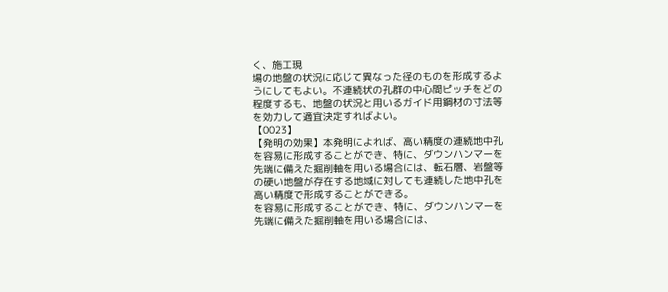く、施工現
場の地盤の状況に応じて異なった径のものを形成するよ
うにしてもよい。不連続状の孔群の中心間ピッチをどの
程度するも、地盤の状況と用いるガイド用鋼材の寸法等
を効力して適宜決定すればよい。
【0023】
【発明の効果】本発明によれば、高い精度の連続地中孔
を容易に形成することができ、特に、ダウンハンマーを
先端に備えた掘削軸を用いる場合には、転石層、岩盤等
の硬い地盤が存在する地域に対しても連続した地中孔を
高い精度で形成することができる。
を容易に形成することができ、特に、ダウンハンマーを
先端に備えた掘削軸を用いる場合には、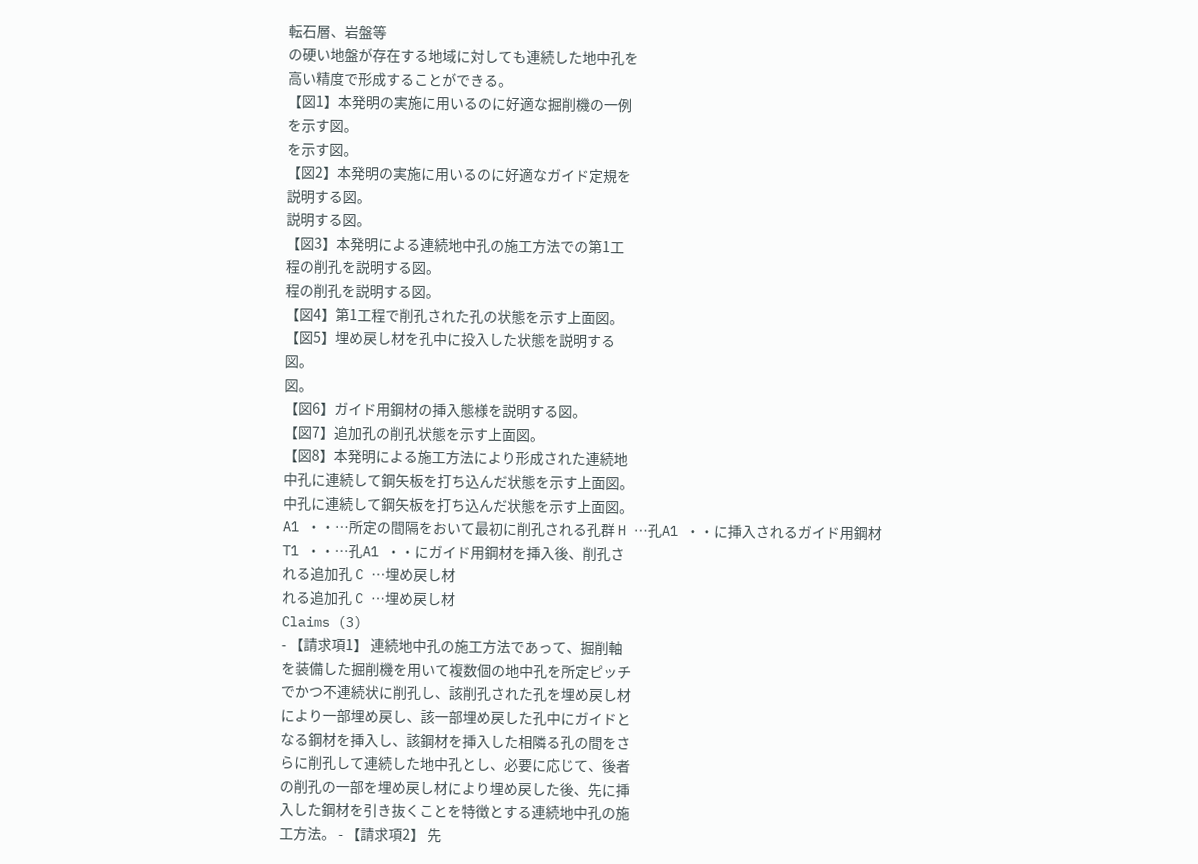転石層、岩盤等
の硬い地盤が存在する地域に対しても連続した地中孔を
高い精度で形成することができる。
【図1】本発明の実施に用いるのに好適な掘削機の一例
を示す図。
を示す図。
【図2】本発明の実施に用いるのに好適なガイド定規を
説明する図。
説明する図。
【図3】本発明による連続地中孔の施工方法での第1工
程の削孔を説明する図。
程の削孔を説明する図。
【図4】第1工程で削孔された孔の状態を示す上面図。
【図5】埋め戻し材を孔中に投入した状態を説明する
図。
図。
【図6】ガイド用鋼材の挿入態様を説明する図。
【図7】追加孔の削孔状態を示す上面図。
【図8】本発明による施工方法により形成された連続地
中孔に連続して鋼矢板を打ち込んだ状態を示す上面図。
中孔に連続して鋼矢板を打ち込んだ状態を示す上面図。
A1 ・・…所定の間隔をおいて最初に削孔される孔群 H …孔A1 ・・に挿入されるガイド用鋼材 T1 ・・…孔A1 ・・にガイド用鋼材を挿入後、削孔さ
れる追加孔 C …埋め戻し材
れる追加孔 C …埋め戻し材
Claims (3)
- 【請求項1】 連続地中孔の施工方法であって、掘削軸
を装備した掘削機を用いて複数個の地中孔を所定ピッチ
でかつ不連続状に削孔し、該削孔された孔を埋め戻し材
により一部埋め戻し、該一部埋め戻した孔中にガイドと
なる鋼材を挿入し、該鋼材を挿入した相隣る孔の間をさ
らに削孔して連続した地中孔とし、必要に応じて、後者
の削孔の一部を埋め戻し材により埋め戻した後、先に挿
入した鋼材を引き抜くことを特徴とする連続地中孔の施
工方法。 - 【請求項2】 先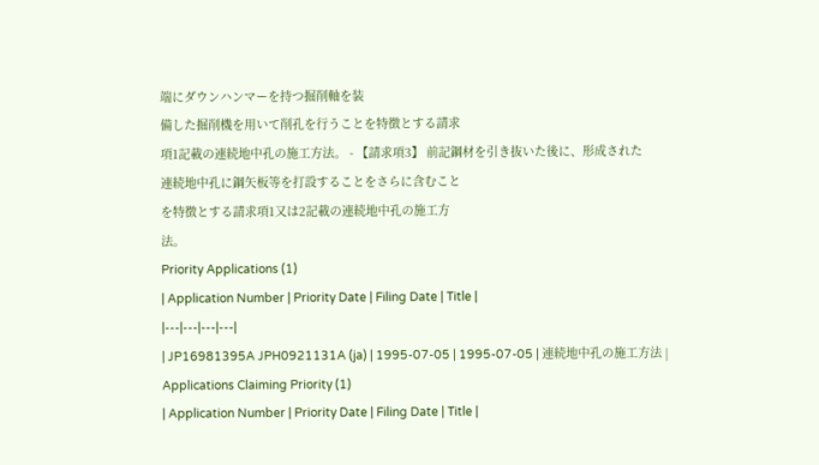端にダウンハンマーを持つ掘削軸を装
備した掘削機を用いて削孔を行うことを特徴とする請求
項1記載の連続地中孔の施工方法。 - 【請求項3】 前記鋼材を引き抜いた後に、形成された
連続地中孔に鋼矢板等を打設することをさらに含むこと
を特徴とする請求項1又は2記載の連続地中孔の施工方
法。
Priority Applications (1)
| Application Number | Priority Date | Filing Date | Title |
|---|---|---|---|
| JP16981395A JPH0921131A (ja) | 1995-07-05 | 1995-07-05 | 連続地中孔の施工方法 |
Applications Claiming Priority (1)
| Application Number | Priority Date | Filing Date | Title |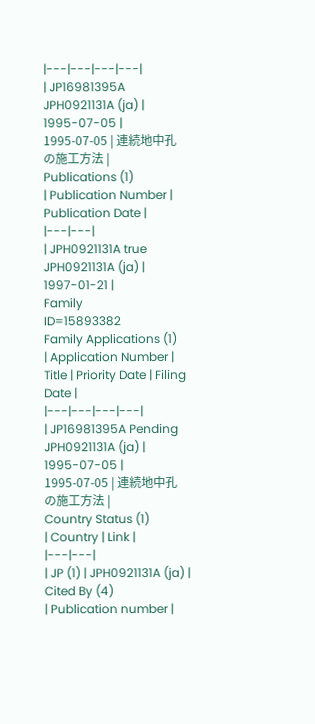|---|---|---|---|
| JP16981395A JPH0921131A (ja) | 1995-07-05 | 1995-07-05 | 連続地中孔の施工方法 |
Publications (1)
| Publication Number | Publication Date |
|---|---|
| JPH0921131A true JPH0921131A (ja) | 1997-01-21 |
Family
ID=15893382
Family Applications (1)
| Application Number | Title | Priority Date | Filing Date |
|---|---|---|---|
| JP16981395A Pending JPH0921131A (ja) | 1995-07-05 | 1995-07-05 | 連続地中孔の施工方法 |
Country Status (1)
| Country | Link |
|---|---|
| JP (1) | JPH0921131A (ja) |
Cited By (4)
| Publication number |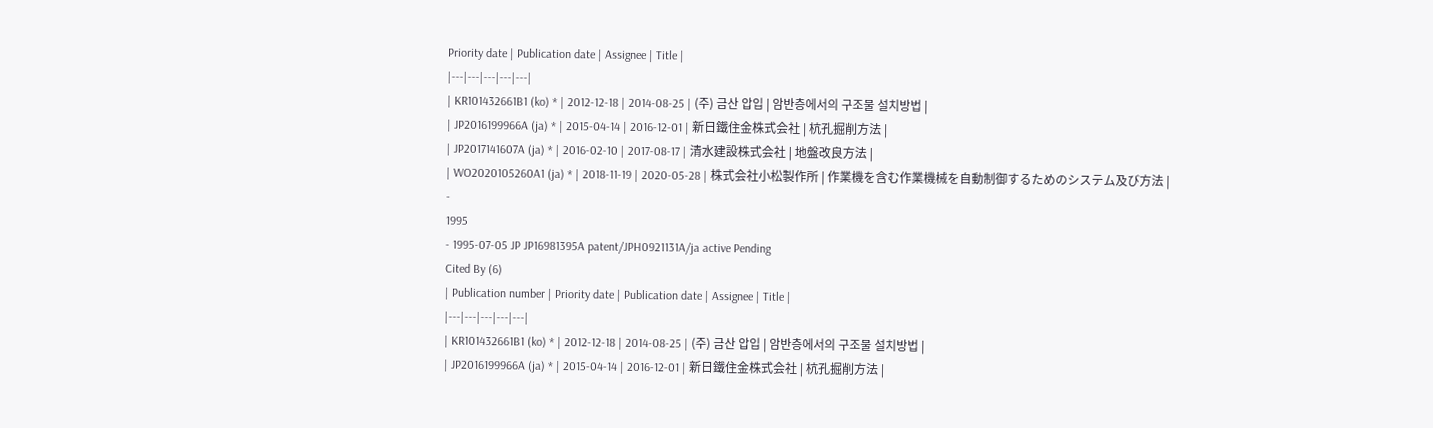Priority date | Publication date | Assignee | Title |
|---|---|---|---|---|
| KR101432661B1 (ko) * | 2012-12-18 | 2014-08-25 | (주) 금산 압입 | 암반층에서의 구조물 설치방법 |
| JP2016199966A (ja) * | 2015-04-14 | 2016-12-01 | 新日鐵住金株式会社 | 杭孔掘削方法 |
| JP2017141607A (ja) * | 2016-02-10 | 2017-08-17 | 清水建設株式会社 | 地盤改良方法 |
| WO2020105260A1 (ja) * | 2018-11-19 | 2020-05-28 | 株式会社小松製作所 | 作業機を含む作業機械を自動制御するためのシステム及び方法 |
-
1995
- 1995-07-05 JP JP16981395A patent/JPH0921131A/ja active Pending
Cited By (6)
| Publication number | Priority date | Publication date | Assignee | Title |
|---|---|---|---|---|
| KR101432661B1 (ko) * | 2012-12-18 | 2014-08-25 | (주) 금산 압입 | 암반층에서의 구조물 설치방법 |
| JP2016199966A (ja) * | 2015-04-14 | 2016-12-01 | 新日鐵住金株式会社 | 杭孔掘削方法 |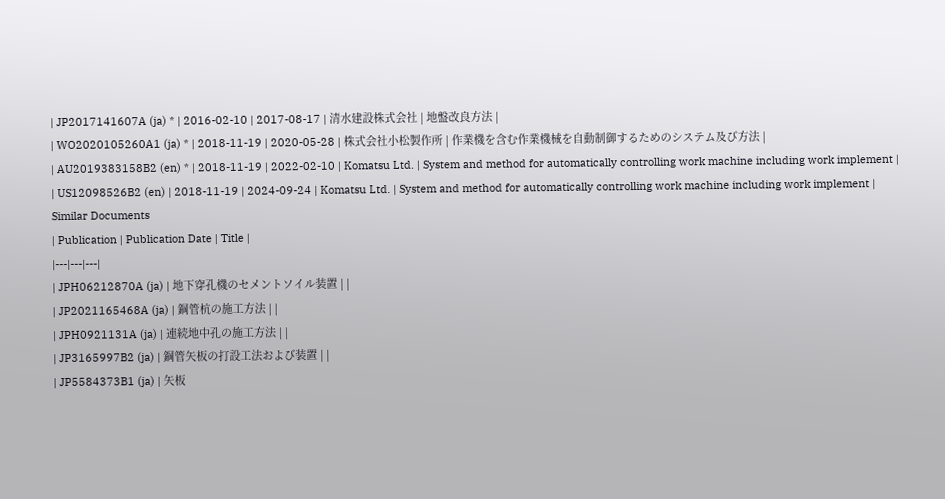| JP2017141607A (ja) * | 2016-02-10 | 2017-08-17 | 清水建設株式会社 | 地盤改良方法 |
| WO2020105260A1 (ja) * | 2018-11-19 | 2020-05-28 | 株式会社小松製作所 | 作業機を含む作業機械を自動制御するためのシステム及び方法 |
| AU2019383158B2 (en) * | 2018-11-19 | 2022-02-10 | Komatsu Ltd. | System and method for automatically controlling work machine including work implement |
| US12098526B2 (en) | 2018-11-19 | 2024-09-24 | Komatsu Ltd. | System and method for automatically controlling work machine including work implement |
Similar Documents
| Publication | Publication Date | Title |
|---|---|---|
| JPH06212870A (ja) | 地下穿孔機のセメントソイル装置 | |
| JP2021165468A (ja) | 鋼管杭の施工方法 | |
| JPH0921131A (ja) | 連続地中孔の施工方法 | |
| JP3165997B2 (ja) | 鋼管矢板の打設工法および装置 | |
| JP5584373B1 (ja) | 矢板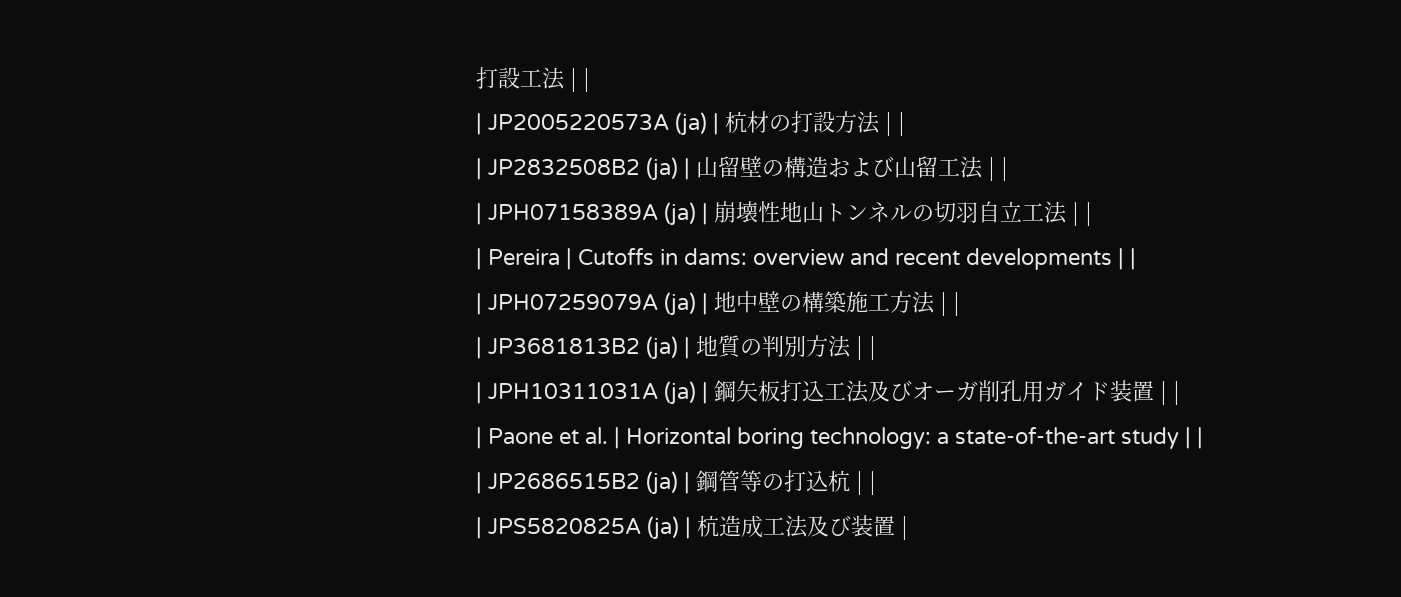打設工法 | |
| JP2005220573A (ja) | 杭材の打設方法 | |
| JP2832508B2 (ja) | 山留壁の構造および山留工法 | |
| JPH07158389A (ja) | 崩壊性地山トンネルの切羽自立工法 | |
| Pereira | Cutoffs in dams: overview and recent developments | |
| JPH07259079A (ja) | 地中壁の構築施工方法 | |
| JP3681813B2 (ja) | 地質の判別方法 | |
| JPH10311031A (ja) | 鋼矢板打込工法及びオーガ削孔用ガイド装置 | |
| Paone et al. | Horizontal boring technology: a state-of-the-art study | |
| JP2686515B2 (ja) | 鋼管等の打込杭 | |
| JPS5820825A (ja) | 杭造成工法及び装置 |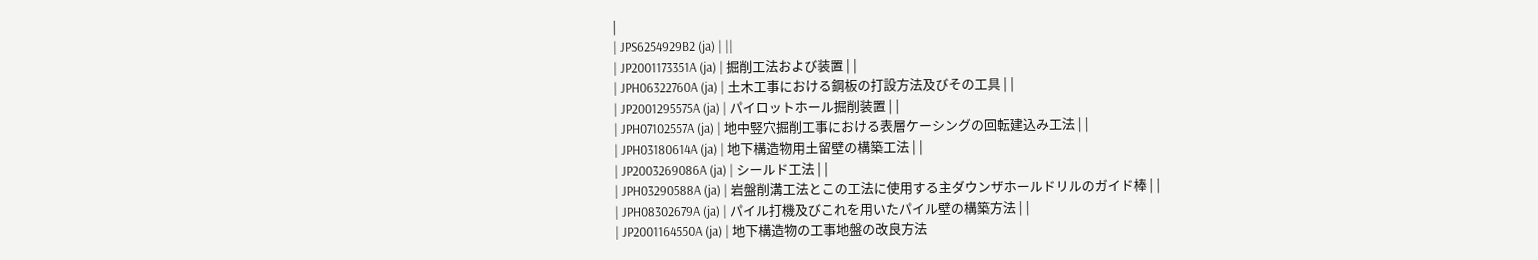|
| JPS6254929B2 (ja) | ||
| JP2001173351A (ja) | 掘削工法および装置 | |
| JPH06322760A (ja) | 土木工事における鋼板の打設方法及びその工具 | |
| JP2001295575A (ja) | パイロットホール掘削装置 | |
| JPH07102557A (ja) | 地中竪穴掘削工事における表層ケーシングの回転建込み工法 | |
| JPH03180614A (ja) | 地下構造物用土留壁の構築工法 | |
| JP2003269086A (ja) | シールド工法 | |
| JPH03290588A (ja) | 岩盤削溝工法とこの工法に使用する主ダウンザホールドリルのガイド棒 | |
| JPH08302679A (ja) | パイル打機及びこれを用いたパイル壁の構築方法 | |
| JP2001164550A (ja) | 地下構造物の工事地盤の改良方法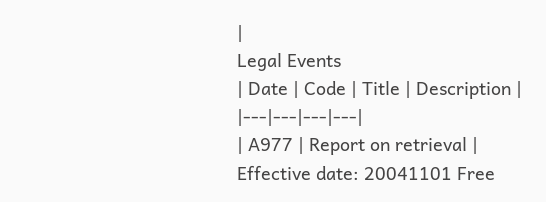|
Legal Events
| Date | Code | Title | Description |
|---|---|---|---|
| A977 | Report on retrieval |
Effective date: 20041101 Free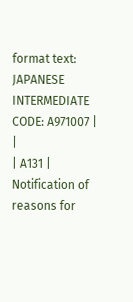format text: JAPANESE INTERMEDIATE CODE: A971007 |
|
| A131 | Notification of reasons for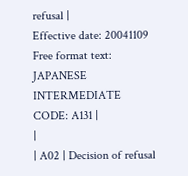refusal |
Effective date: 20041109 Free format text: JAPANESE INTERMEDIATE CODE: A131 |
|
| A02 | Decision of refusal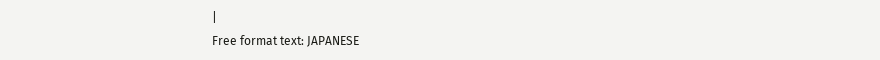|
Free format text: JAPANESE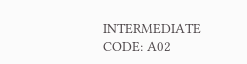INTERMEDIATE CODE: A02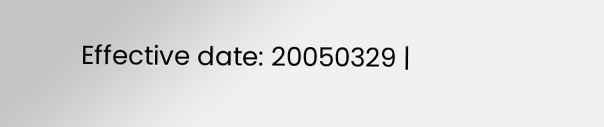Effective date: 20050329 |